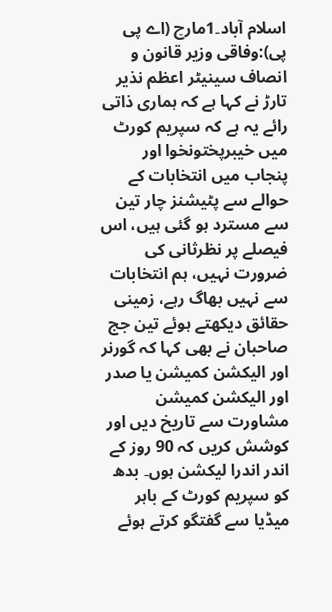اسلام آباد۔1مارچ (اے پی پی):وفاقی وزیر قانون و انصاف سینیٹر اعظم نذیر تارڑ نے کہا ہے کہ ہماری ذاتی رائے یہ ہے کہ سپریم کورٹ میں خیبرپختونخوا اور پنجاب میں انتخابات کے حوالے سے پٹیشنز چار تین سے مسترد ہو گئی ہیں، اس فیصلے پر نظرثانی کی ضرورت نہیں، ہم انتخابات سے نہیں بھاگ رہے، زمینی حقائق دیکھتے ہوئے تین جج صاحبان نے بھی کہا کہ گورنر اور الیکشن کمیشن یا صدر اور الیکشن کمیشن مشاورت سے تاریخ دیں اور کوشش کریں کہ 90 روز کے اندر اندرا لیکشن ہوں۔ بدھ کو سپریم کورٹ کے باہر میڈیا سے گفتگو کرتے ہوئے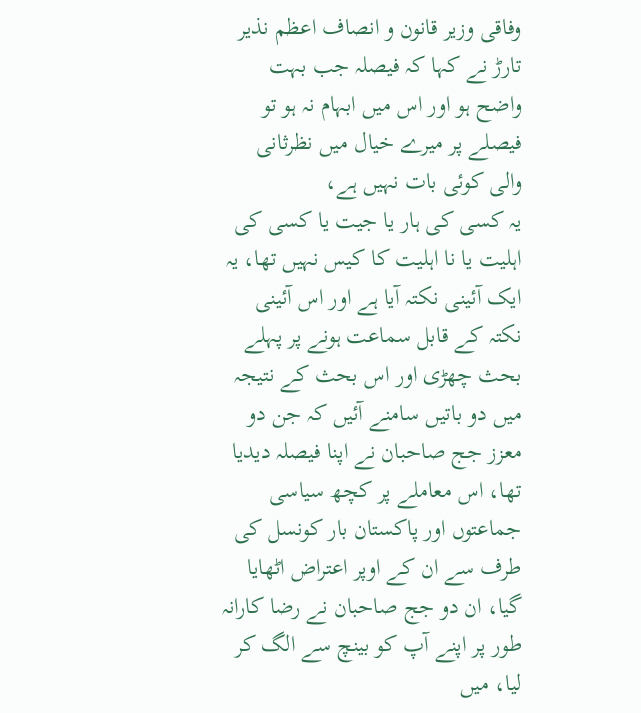وفاقی وزیر قانون و انصاف اعظم نذیر تارڑ نے کہا کہ فیصلہ جب بہت واضح ہو اور اس میں ابہام نہ ہو تو فیصلے پر میرے خیال میں نظرثانی والی کوئی بات نہیں ہے،
یہ کسی کی ہار یا جیت یا کسی کی اہلیت یا نا اہلیت کا کیس نہیں تھا، یہ ایک آئینی نکتہ آیا ہے اور اس آئینی نکتہ کے قابل سماعت ہونے پر پہلے بحث چھڑی اور اس بحث کے نتیجہ میں دو باتیں سامنے آئیں کہ جن دو معزز جج صاحبان نے اپنا فیصلہ دیدیا تھا، اس معاملے پر کچھ سیاسی جماعتوں اور پاکستان بار کونسل کی طرف سے ان کے اوپر اعتراض اٹھایا گیا، ان دو جج صاحبان نے رضا کارانہ طور پر اپنے آپ کو بینچ سے الگ کر لیا، میں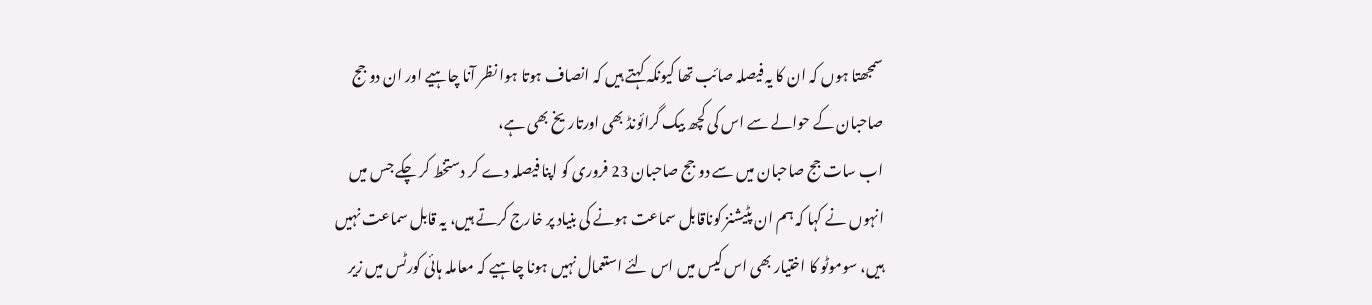سمجھتا ہوں کہ ان کا یہ فیصلہ صائب تھا کیونکہ کہتے ہیں کہ انصاف ہوتا ہوا نظر آنا چاہیے اور ان دو جج صاحبان کے حوالے سے اس کی کچھ بیک گرائونڈ بھی اورتاریخ بھی ہے،
اب سات جج صاحبان میں سے دو جج صاحبان 23 فروری کو اپنا فیصلہ دے کر دستخط کر چکے جس میں انہوں نے کہا کہ ہم ان پٹیشنز کوناقابل سماعت ہونے کی بنیاد پر خارج کرتے ہیں، یہ قابل سماعت نہیں ہیں، سوموٹو کا اختیار بھی اس کیس میں اس لئے استعمال نہیں ہونا چاہیے کہ معاملہ ہائی کورٹس میں زیر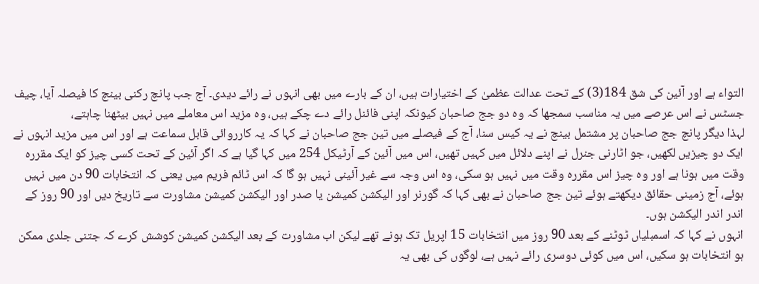التواء ہے اور آئین کی شق 184(3) کے تحت عدالت عظمیٰ کے اختیارات ہیں، ان کے بارے میں بھی انہوں نے رائے دیدی۔ آج جب پانچ رکنی بینچ کا فیصلہ آیا، چیف جسٹس نے اس عرصے میں یہ مناسب سمجھا کہ وہ دو جج صاحبان کیونکہ اپنی فائنل رائے دے چکے ہیں، وہ مزید اس معاملے میں نہیں بیٹھنا چاہتے،
لہذا دیگر پانچ جج صاحبان پر مشتمل بینچ نے یہ کیس سنا، آج کے فیصلے میں تین جج صاحبان نے کہا کہ یہ کارروائی قابل سماعت ہے اور اس میں مزید انہوں نے ایک دو چیزیں لکھیں، جو اٹارنی جنرل نے اپنے دلائل میں کہیں تھیں، اس میں آئین کے آرٹیکل 254 میں کہا گیا ہے کہ اگر آئین کے تحت کسی چیز کو ایک مقررہ وقت میں ہونا ہے اور وہ چیز اس مقررہ وقت میں نہیں ہو سکی، وہ اس وجہ سے غیر آئینی نہیں ہو گا کہ اس ٹائم فریم میں یعنی کہ انتخابات 90 دن میں نہیں ہوئے، آج زمینی حقائق دیکھتے ہوئے تین جج صاحبان نے بھی کہا کہ گورنر اور الیکشن کمیشن یا صدر اور الیکشن کمیشن مشاورت سے تاریخ دیں اور 90 روز کے اندر اندر الیکشن ہوں۔
انہوں نے کہا کہ اسمبلیاں ٹوٹنے کے بعد 90 روز میں انتخابات 15 اپریل تک ہونے تھے لیکن اب مشاورت کے بعد الیکشن کمیشن کوشش کرے کہ جتنی جلدی ممکن ہو انتخابات ہو سکیں، اس میں کوئی دوسری رائے نہیں ہے، لوگوں کی بھی یہ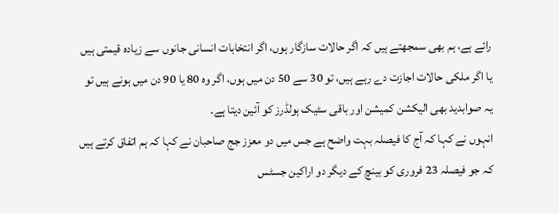رائے ہے، ہم بھی سمجھتے ہیں کہ اگر حالات سازگار ہوں، اگر انتخابات انسانی جانوں سے زیادہ قیمتی ہیں یا اگر ملکی حالات اجازت دے رہے ہیں، تو 30 سے 50 دن میں ہوں، اگر وہ 80 یا 90 دن میں ہونے ہیں تو یہ صوابدید بھی الیکشن کمیشن اور باقی سٹیک ہولڈرز کو آئین دیتا ہے۔
انہوں نے کہا کہ آج کا فیصلہ بہت واضح ہے جس میں دو معزز جج صاحبان نے کہا کہ ہم اتفاق کرتے ہیں کہ جو فیصلہ 23 فروری کو بینچ کے دیگر دو اراکین جسٹس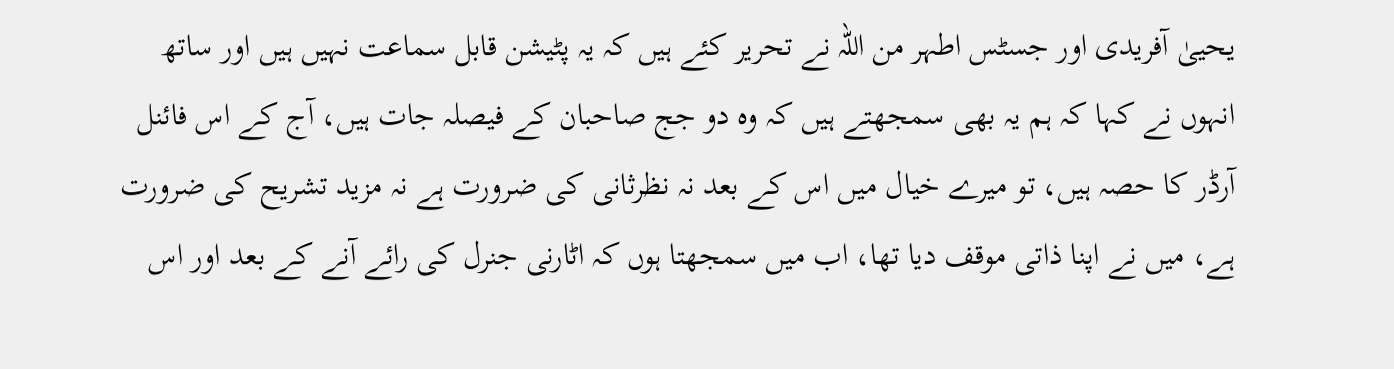یحییٰ آفریدی اور جسٹس اطہر من اللہ نے تحریر کئے ہیں کہ یہ پٹیشن قابل سماعت نہیں ہیں اور ساتھ انہوں نے کہا کہ ہم یہ بھی سمجھتے ہیں کہ وہ دو جج صاحبان کے فیصلہ جات ہیں، آج کے اس فائنل آرڈر کا حصہ ہیں، تو میرے خیال میں اس کے بعد نہ نظرثانی کی ضرورت ہے نہ مزید تشریح کی ضرورت ہے، میں نے اپنا ذاتی موقف دیا تھا، اب میں سمجھتا ہوں کہ اٹارنی جنرل کی رائے آنے کے بعد اور اس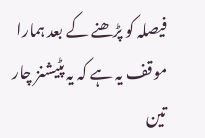فیصلہ کو پڑھنے کے بعد ہمارا موقف یہ ہے کہ یہ پٹیشنز چار تین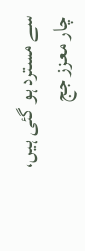سے مسترد ہو گئی ہیں، چار معزز جج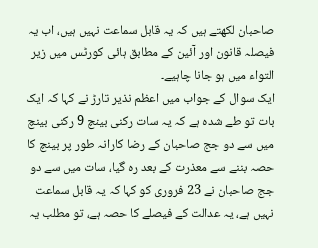صاحبان لکھتے ہیں کہ یہ قابل سماعت نہیں ہیں، اب یہ فیصلہ قانون اور آئین کے مطابق ہائی کورٹس میں زیر التواء میں ہو جانا چاہیے۔
ایک سوال کے جواب میں اعظم نذیر تارڑ نے کہا کہ ایک بات تو طے شدہ ہے کہ یہ سات رکنی بینچ 9 رکنی بینچ میں سے دو جج صاحبان کے رضا کارانہ طور پر بینچ کا حصہ بننے سے معذرت کے بعد رہ گیا، سات میں سے دو جج صاحبان نے 23 فروری کو کہا کہ یہ قابل سماعت نہیں ہے، یہ عدالت کے فیصلے کا حصہ ہے، تو مطلب یہ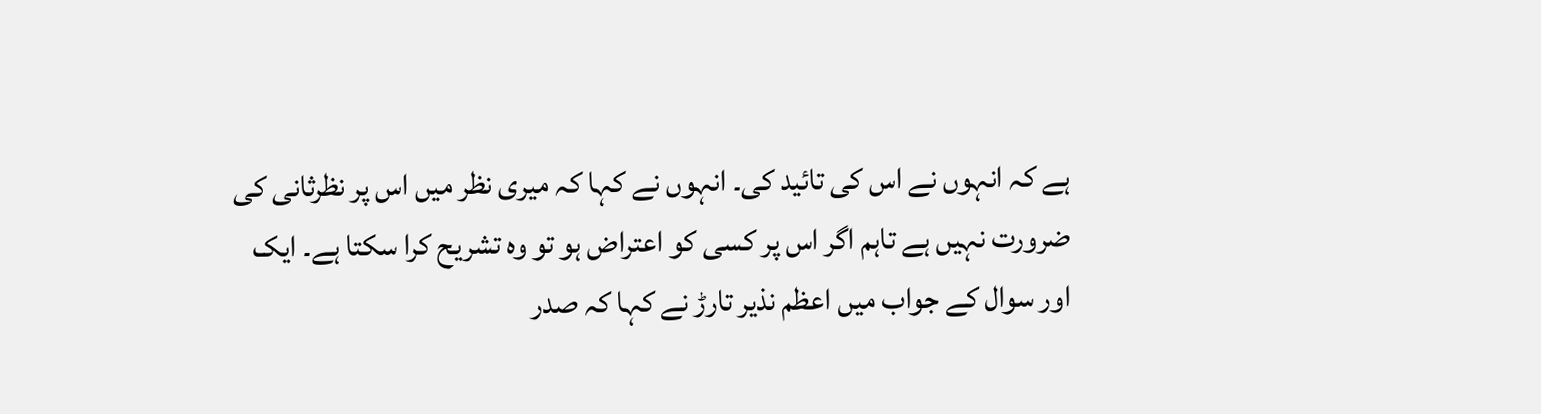ہے کہ انہوں نے اس کی تائید کی۔ انہوں نے کہا کہ میری نظر میں اس پر نظرثانی کی ضرورت نہیں ہے تاہم اگر اس پر کسی کو اعتراض ہو تو وہ تشریح کرا سکتا ہے۔ ایک اور سوال کے جواب میں اعظم نذیر تارڑ نے کہا کہ صدر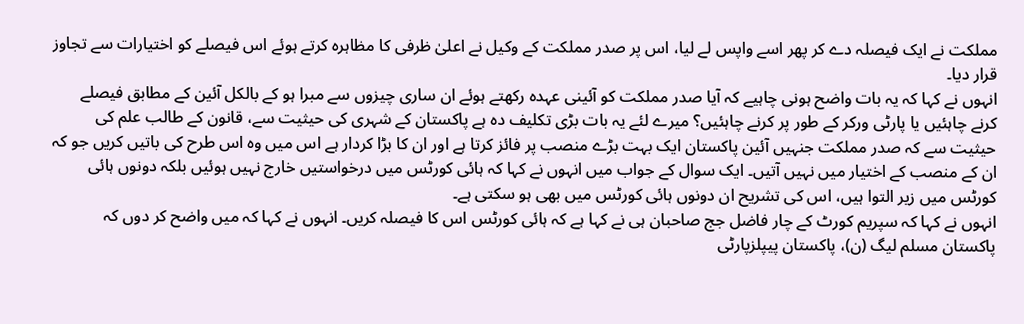مملکت نے ایک فیصلہ دے کر پھر اسے واپس لے لیا، اس پر صدر مملکت کے وکیل نے اعلیٰ ظرفی کا مظاہرہ کرتے ہوئے اس فیصلے کو اختیارات سے تجاوز قرار دیا۔
انہوں نے کہا کہ یہ بات واضح ہونی چاہیے کہ آیا صدر مملکت کو آئینی عہدہ رکھتے ہوئے ان ساری چیزوں سے مبرا ہو کے بالکل آئین کے مطابق فیصلے کرنے چاہئیں یا پارٹی ورکر کے طور پر کرنے چاہئیں؟ میرے لئے یہ بات بڑی تکلیف دہ ہے پاکستان کے شہری کی حیثیت سے، قانون کے طالب علم کی حیثیت سے کہ صدر مملکت جنہیں آئین پاکستان ایک بہت بڑے منصب پر فائز کرتا ہے اور ان کا بڑا کردار ہے اس میں وہ اس طرح کی باتیں کریں جو کہ ان کے منصب کے اختیار میں نہیں آتیں۔ ایک سوال کے جواب میں انہوں نے کہا کہ ہائی کورٹس میں درخواستیں خارج نہیں ہوئیں بلکہ دونوں ہائی کورٹس میں زیر التوا ہیں، اس کی تشریح ان دونوں ہائی کورٹس میں بھی ہو سکتی ہے۔
انہوں نے کہا کہ سپریم کورٹ کے چار فاضل جج صاحبان ہی نے کہا ہے کہ ہائی کورٹس اس کا فیصلہ کریں۔ انہوں نے کہا کہ میں واضح کر دوں کہ پاکستان مسلم لیگ (ن)، پاکستان پیپلزپارٹی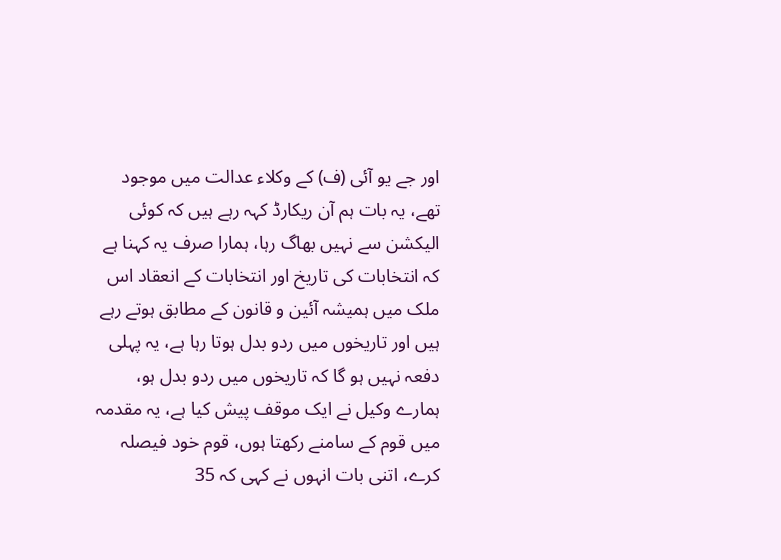اور جے یو آئی (ف) کے وکلاء عدالت میں موجود تھے، یہ بات ہم آن ریکارڈ کہہ رہے ہیں کہ کوئی الیکشن سے نہیں بھاگ رہا، ہمارا صرف یہ کہنا ہے کہ انتخابات کی تاریخ اور انتخابات کے انعقاد اس ملک میں ہمیشہ آئین و قانون کے مطابق ہوتے رہے ہیں اور تاریخوں میں ردو بدل ہوتا رہا ہے، یہ پہلی دفعہ نہیں ہو گا کہ تاریخوں میں ردو بدل ہو، ہمارے وکیل نے ایک موقف پیش کیا ہے، یہ مقدمہ میں قوم کے سامنے رکھتا ہوں، قوم خود فیصلہ کرے، اتنی بات انہوں نے کہی کہ 35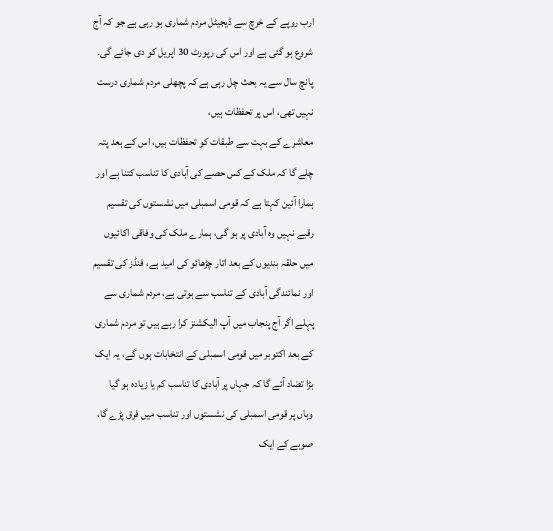ارب روپے کے خرچ سے ڈیجیٹل مردم شماری ہو رہی ہے جو کہ آج شروع ہو گئی ہے اور اس کی رپورٹ 30 اپریل کو دی جائے گی۔ پانچ سال سے یہ بحث چل رہی ہے کہ پچھلی مردم شماری درست نہیں تھی، اس پر تحفظات ہیں،
معاشرے کے بہت سے طبقات کو تحفظات ہیں، اس کے بعد پتہ چلے گا کہ ملک کے کس حصے کی آبادی کا تناسب کتنا ہے اور ہمارا آئین کہتا ہے کہ قومی اسمبلی میں نشستوں کی تقسیم رقبے نہیں وہ آبادی پر ہو گی، ہمارے ملک کی وفاقی اکائیوں میں حلقہ بندیوں کے بعد اتار چڑھائو کی امید ہے، فنڈز کی تقسیم اور نمائندگی آبادی کے تناسب سے ہوتی ہے، مردم شماری سے پہلے اگر آج پنجاب میں آپ الیکشنز کرا رہے ہیں تو مردم شماری کے بعد اکتوبر میں قومی اسمبلی کے انتخابات ہوں گے، یہ ایک بڑا تضاد آئے گا کہ جہاں پر آبادی کا تناسب کم یا زیادہ ہو گیا وہاں پر قومی اسمبلی کی نشستوں اور تناسب میں فرق پڑے گا،
صوبے کے ایک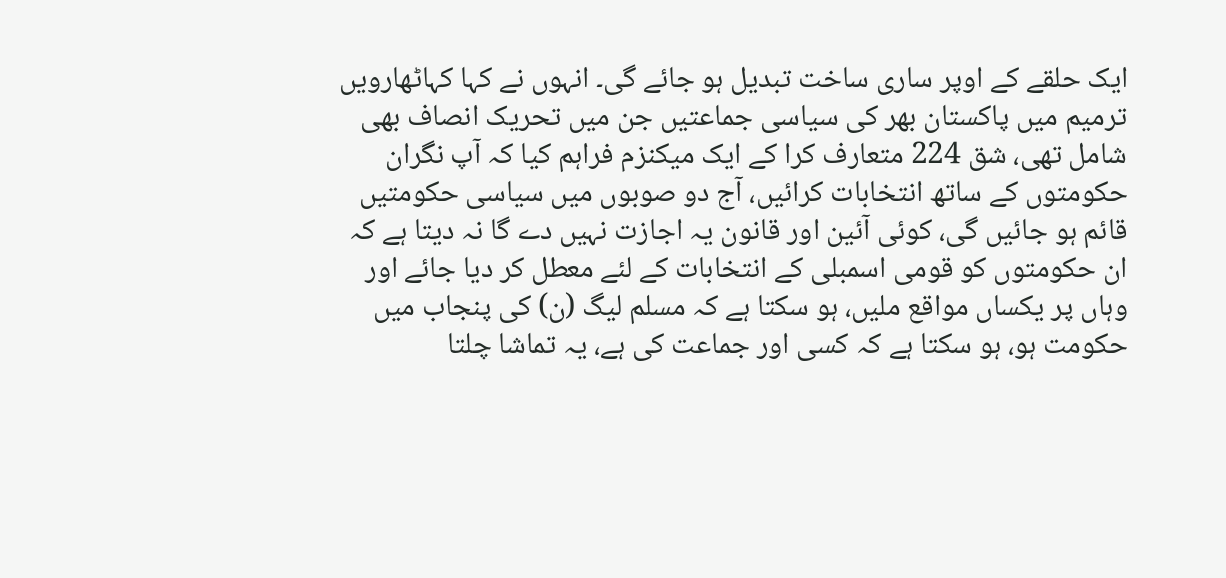ایک حلقے کے اوپر ساری ساخت تبدیل ہو جائے گی۔ انہوں نے کہا کہاٹھارویں ترمیم میں پاکستان بھر کی سیاسی جماعتیں جن میں تحریک انصاف بھی شامل تھی، شق 224 متعارف کرا کے ایک میکنزم فراہم کیا کہ آپ نگران حکومتوں کے ساتھ انتخابات کرائیں، آج دو صوبوں میں سیاسی حکومتیں قائم ہو جائیں گی، کوئی آئین اور قانون یہ اجازت نہیں دے گا نہ دیتا ہے کہ ان حکومتوں کو قومی اسمبلی کے انتخابات کے لئے معطل کر دیا جائے اور وہاں پر یکساں مواقع ملیں، ہو سکتا ہے کہ مسلم لیگ (ن) کی پنجاب میں حکومت ہو، ہو سکتا ہے کہ کسی اور جماعت کی ہے، یہ تماشا چلتا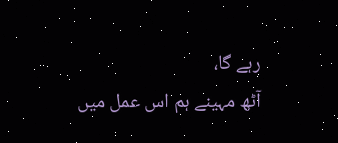رہے گا،
آٹھ مہینے ہم اس عمل میں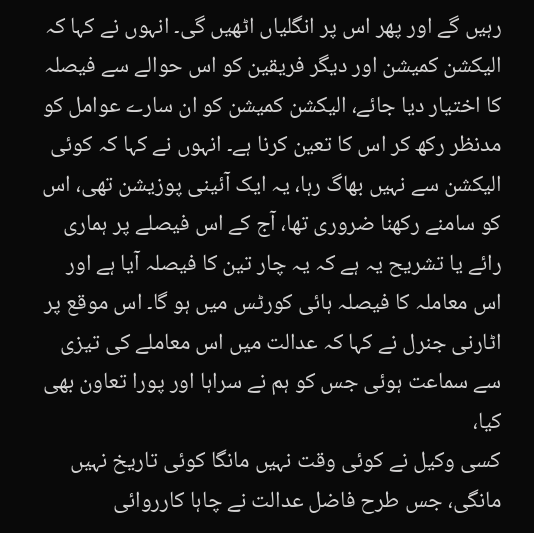رہیں گے اور پھر اس پر انگلیاں اٹھیں گی۔ انہوں نے کہا کہ الیکشن کمیشن اور دیگر فریقین کو اس حوالے سے فیصلہ کا اختیار دیا جائے، الیکشن کمیشن کو ان سارے عوامل کو مدنظر رکھ کر اس کا تعین کرنا ہے۔ انہوں نے کہا کہ کوئی الیکشن سے نہیں بھاگ رہا، یہ ایک آئینی پوزیشن تھی، اس کو سامنے رکھنا ضروری تھا، آج کے اس فیصلے پر ہماری رائے یا تشریح یہ ہے کہ یہ چار تین کا فیصلہ آیا ہے اور اس معاملہ کا فیصلہ ہائی کورٹس میں ہو گا۔ اس موقع پر اٹارنی جنرل نے کہا کہ عدالت میں اس معاملے کی تیزی سے سماعت ہوئی جس کو ہم نے سراہا اور پورا تعاون بھی کیا،
کسی وکیل نے کوئی وقت نہیں مانگا کوئی تاریخ نہیں مانگی، جس طرح فاضل عدالت نے چاہا کارروائی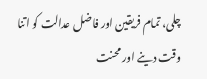چلی، تمام فریقین اور فاضل عدالت کو اتنا وقت دینے اور محنت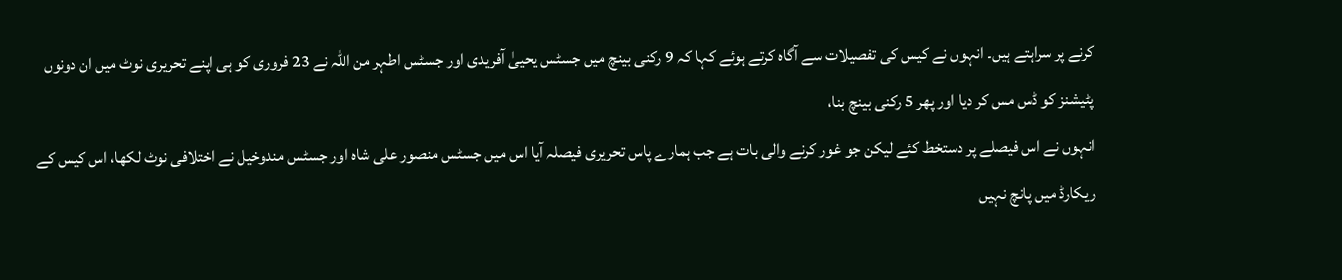کرنے پر سراہتے ہیں۔ انہوں نے کیس کی تفصیلات سے آگاہ کرتے ہوئے کہا کہ 9 رکنی بینچ میں جسٹس یحییٰ آفریدی اور جسٹس اطہر من اللہ نے 23 فروری کو ہی اپنے تحریری نوٹ میں ان دونوں پٹیشنز کو ڈس مس کر دیا اور پھر 5 رکنی بینچ بنا،
انہوں نے اس فیصلے پر دستخط کئے لیکن جو غور کرنے والی بات ہے جب ہمارے پاس تحریری فیصلہ آیا اس میں جسٹس منصور علی شاہ اور جسٹس مندوخیل نے اختلافی نوٹ لکھا، اس کیس کے ریکارڈ میں پانچ نہیں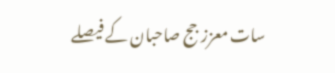سات معزز جج صاحبان کے فیصلے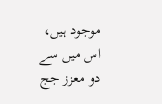موجود ہیں، اس میں سے دو معزز جج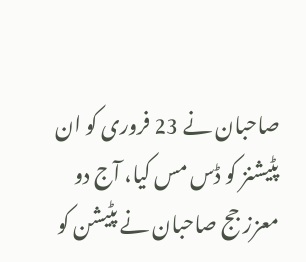صاحبان نے 23 فروری کو ان پٹیشنز کو ڈس مس کیا، آج دو معزز جج صاحبان نے پٹیشن کو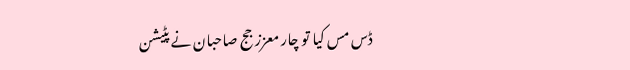ڈس مس کیا تو چار معزز جج صاحبان نے پٹیشن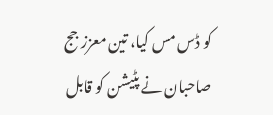کو ڈس مس کیا، تین معزز جج صاحبان نے پٹیشن کو قابل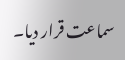سماعت قرار دیا۔